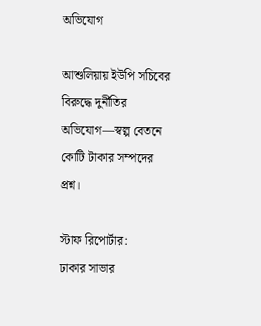অভিযোগ

আশুলিয়ায় ইউপি সচিবের বিরুদ্ধে দুর্নীতির অভিযোগ—স্বল্প বেতনে কোটি টাকার সম্পদের প্রশ্ন।

স্টাফ রিপোর্টার:
ঢাকার সাভার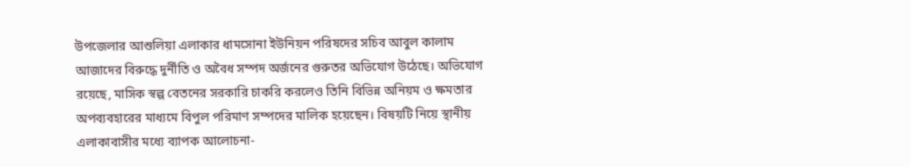উপজেলার আশুলিয়া এলাকার ধামসোনা ইউনিয়ন পরিষদের সচিব আবুল কালাম আজাদের বিরুদ্ধে দুর্নীতি ও অবৈধ সম্পদ অর্জনের গুরুতর অভিযোগ উঠেছে। অভিযোগ রয়েছে, মাসিক স্বল্প বেতনের সরকারি চাকরি করলেও তিনি বিভিন্ন অনিয়ম ও ক্ষমতার অপব্যবহারের মাধ্যমে বিপুল পরিমাণ সম্পদের মালিক হয়েছেন। বিষয়টি নিয়ে স্থানীয় এলাকাবাসীর মধ্যে ব্যাপক আলোচনা-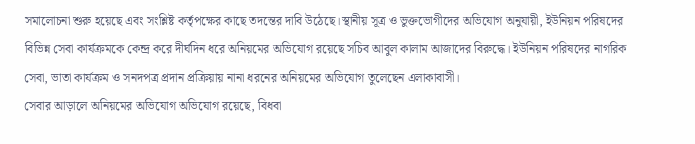সমালোচনা শুরু হয়েছে এবং সংশ্লিষ্ট কর্তৃপক্ষের কাছে তদন্তের দাবি উঠেছে।স্থানীয় সূত্র ও ভুক্তভোগীদের অভিযোগ অনুযায়ী, ইউনিয়ন পরিষদের বিভিন্ন সেবা কার্যক্রমকে কেন্দ্র করে দীর্ঘদিন ধরে অনিয়মের অভিযোগ রয়েছে সচিব আবুল কালাম আজাদের বিরুদ্ধে। ইউনিয়ন পরিষদের নাগরিক সেবা, ভাতা কার্যক্রম ও সনদপত্র প্রদান প্রক্রিয়ায় নানা ধরনের অনিয়মের অভিযোগ তুলেছেন এলাকাবাসী।
সেবার আড়ালে অনিয়মের অভিযোগ অভিযোগ রয়েছে, বিধবা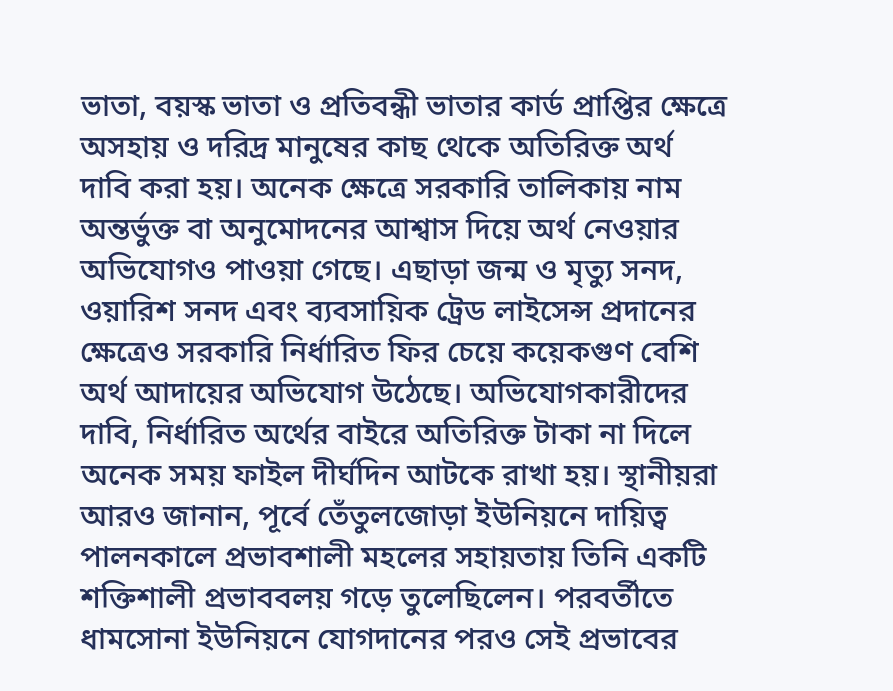ভাতা, বয়স্ক ভাতা ও প্রতিবন্ধী ভাতার কার্ড প্রাপ্তির ক্ষেত্রে অসহায় ও দরিদ্র মানুষের কাছ থেকে অতিরিক্ত অর্থ দাবি করা হয়। অনেক ক্ষেত্রে সরকারি তালিকায় নাম অন্তর্ভুক্ত বা অনুমোদনের আশ্বাস দিয়ে অর্থ নেওয়ার অভিযোগও পাওয়া গেছে। এছাড়া জন্ম ও মৃত্যু সনদ, ওয়ারিশ সনদ এবং ব্যবসায়িক ট্রেড লাইসেন্স প্রদানের ক্ষেত্রেও সরকারি নির্ধারিত ফির চেয়ে কয়েকগুণ বেশি অর্থ আদায়ের অভিযোগ উঠেছে। অভিযোগকারীদের দাবি, নির্ধারিত অর্থের বাইরে অতিরিক্ত টাকা না দিলে অনেক সময় ফাইল দীর্ঘদিন আটকে রাখা হয়। স্থানীয়রা আরও জানান, পূর্বে তেঁতুলজোড়া ইউনিয়নে দায়িত্ব পালনকালে প্রভাবশালী মহলের সহায়তায় তিনি একটি শক্তিশালী প্রভাববলয় গড়ে তুলেছিলেন। পরবর্তীতে ধামসোনা ইউনিয়নে যোগদানের পরও সেই প্রভাবের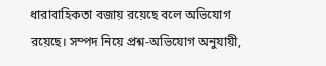ধারাবাহিকতা বজায় রয়েছে বলে অভিযোগ রয়েছে। সম্পদ নিয়ে প্রশ্ন-অভিযোগ অনুযায়ী,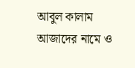আবুল কালাম আজাদের নামে ও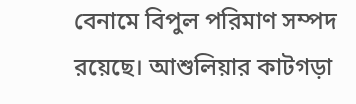বেনামে বিপুল পরিমাণ সম্পদ রয়েছে। আশুলিয়ার কাটগড়া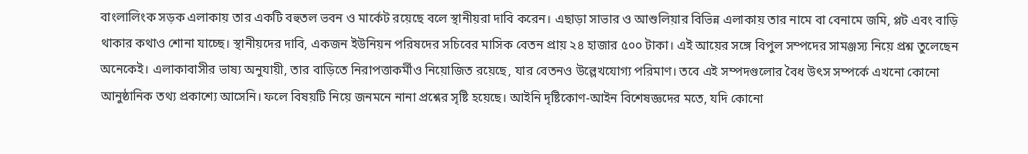বাংলালিংক সড়ক এলাকায় তার একটি বহুতল ভবন ও মার্কেট রয়েছে বলে স্থানীয়রা দাবি করেন। এছাড়া সাভার ও আশুলিয়ার বিভিন্ন এলাকায় তার নামে বা বেনামে জমি, প্লট এবং বাড়ি থাকার কথাও শোনা যাচ্ছে। স্থানীয়দের দাবি, একজন ইউনিয়ন পরিষদের সচিবের মাসিক বেতন প্রায় ২৪ হাজার ৫০০ টাকা। এই আয়ের সঙ্গে বিপুল সম্পদের সামঞ্জস্য নিয়ে প্রশ্ন তুলেছেন অনেকেই। এলাকাবাসীর ভাষ্য অনুযায়ী, তার বাড়িতে নিরাপত্তাকর্মীও নিয়োজিত রয়েছে, যার বেতনও উল্লেখযোগ্য পরিমাণ। তবে এই সম্পদগুলোর বৈধ উৎস সম্পর্কে এখনো কোনো আনুষ্ঠানিক তথ্য প্রকাশ্যে আসেনি। ফলে বিষয়টি নিয়ে জনমনে নানা প্রশ্নের সৃষ্টি হয়েছে। আইনি দৃষ্টিকোণ-আইন বিশেষজ্ঞদের মতে, যদি কোনো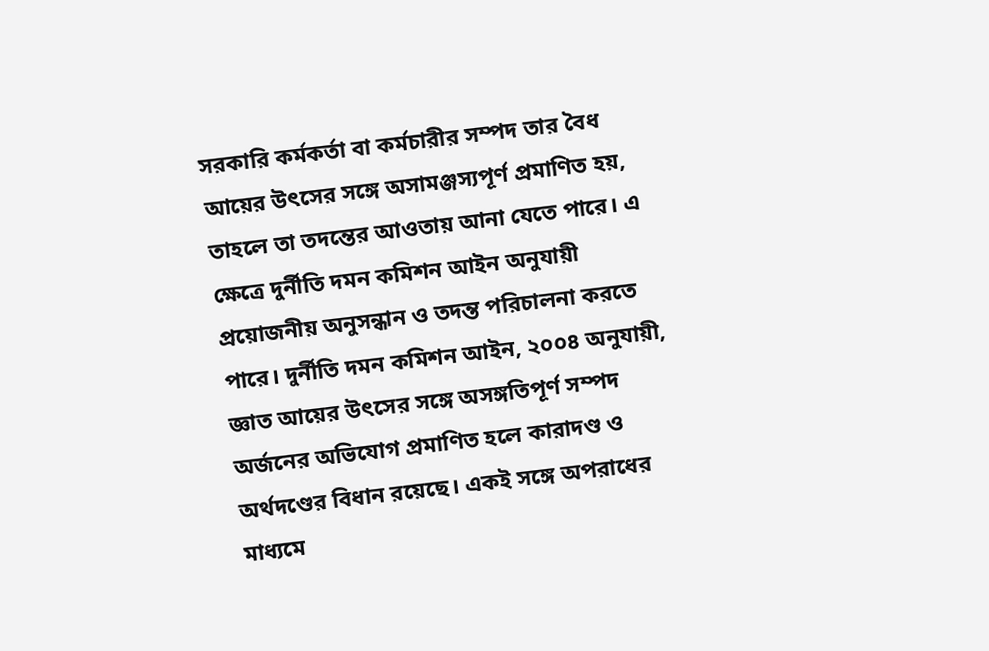সরকারি কর্মকর্তা বা কর্মচারীর সম্পদ তার বৈধ আয়ের উৎসের সঙ্গে অসামঞ্জস্যপূর্ণ প্রমাণিত হয়, তাহলে তা তদন্তের আওতায় আনা যেতে পারে। এ ক্ষেত্রে দুর্নীতি দমন কমিশন আইন অনুযায়ী প্রয়োজনীয় অনুসন্ধান ও তদন্ত পরিচালনা করতে পারে। দুর্নীতি দমন কমিশন আইন, ২০০৪ অনুযায়ী, জ্ঞাত আয়ের উৎসের সঙ্গে অসঙ্গতিপূর্ণ সম্পদ অর্জনের অভিযোগ প্রমাণিত হলে কারাদণ্ড ও অর্থদণ্ডের বিধান রয়েছে। একই সঙ্গে অপরাধের মাধ্যমে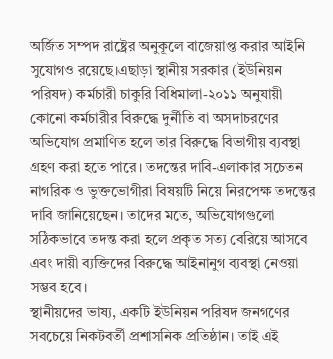অর্জিত সম্পদ রাষ্ট্রের অনুকূলে বাজেয়াপ্ত করার আইনি সুযোগও রয়েছে।এছাড়া স্থানীয় সরকার (ইউনিয়ন পরিষদ) কর্মচারী চাকুরি বিধিমালা-২০১১ অনুযায়ী কোনো কর্মচারীর বিরুদ্ধে দুর্নীতি বা অসদাচরণের অভিযোগ প্রমাণিত হলে তার বিরুদ্ধে বিভাগীয় ব্যবস্থা গ্রহণ করা হতে পারে। তদন্তের দাবি-এলাকার সচেতন নাগরিক ও ভুক্তভোগীরা বিষয়টি নিয়ে নিরপেক্ষ তদন্তের দাবি জানিয়েছেন। তাদের মতে, অভিযোগগুলো সঠিকভাবে তদন্ত করা হলে প্রকৃত সত্য বেরিয়ে আসবে এবং দায়ী ব্যক্তিদের বিরুদ্ধে আইনানুগ ব্যবস্থা নেওয়া সম্ভব হবে।
স্থানীয়দের ভাষ্য, একটি ইউনিয়ন পরিষদ জনগণের সবচেয়ে নিকটবর্তী প্রশাসনিক প্রতিষ্ঠান। তাই এই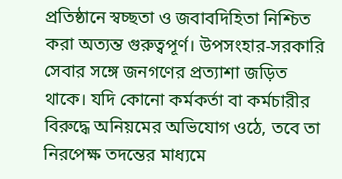প্রতিষ্ঠানে স্বচ্ছতা ও জবাবদিহিতা নিশ্চিত করা অত্যন্ত গুরুত্বপূর্ণ। উপসংহার-সরকারি সেবার সঙ্গে জনগণের প্রত্যাশা জড়িত থাকে। যদি কোনো কর্মকর্তা বা কর্মচারীর বিরুদ্ধে অনিয়মের অভিযোগ ওঠে, তবে তা নিরপেক্ষ তদন্তের মাধ্যমে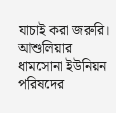যাচাই করা জরুরি। আশুলিয়ার ধামসোনা ইউনিয়ন পরিষদের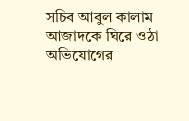সচিব আবুল কালাম আজাদকে ঘিরে ওঠা অভিযোগের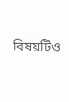বিষয়টিও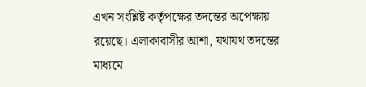এখন সংশ্লিষ্ট কর্তৃপক্ষের তদন্তের অপেক্ষায় রয়েছে। এলাকাবাসীর আশা, যথাযথ তদন্তের মাধ্যমে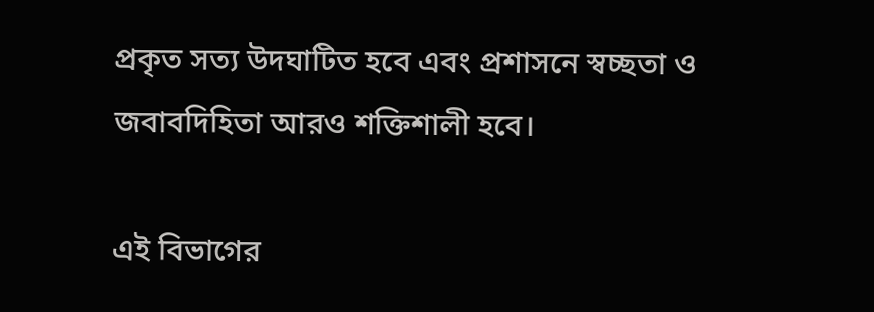প্রকৃত সত্য উদঘাটিত হবে এবং প্রশাসনে স্বচ্ছতা ও জবাবদিহিতা আরও শক্তিশালী হবে।

এই বিভাগের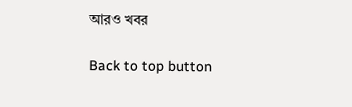আরও খবর

Back to top button